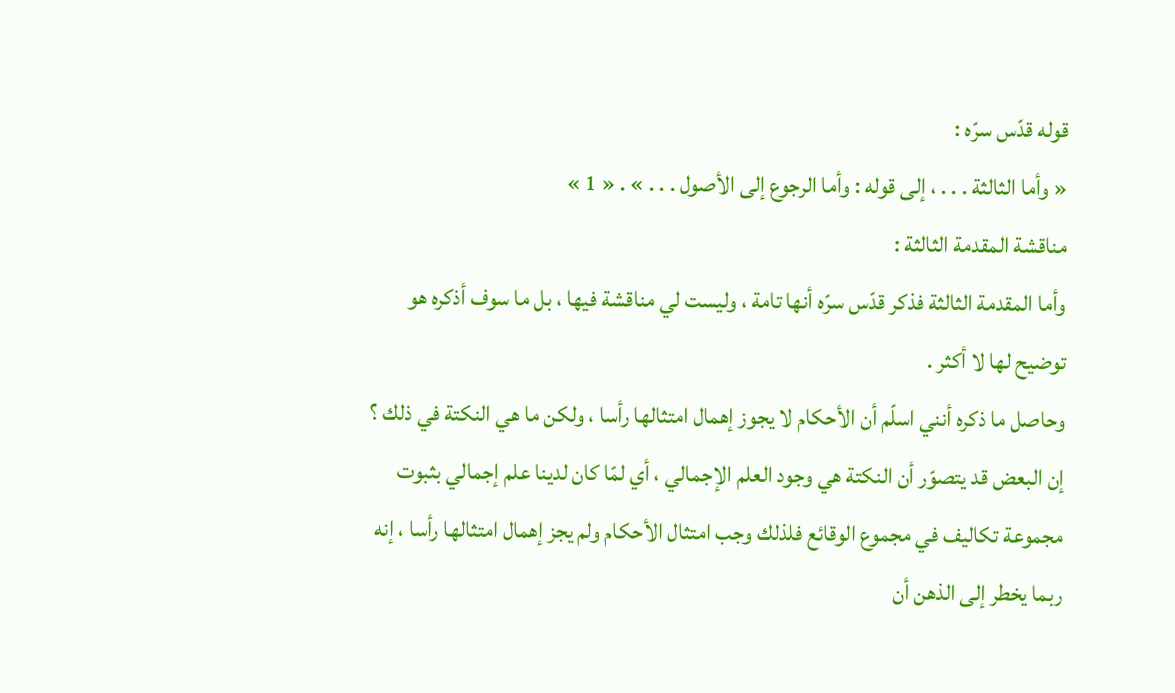قوله قدّس سرّه :
« وأما الثالثة . . . ، إلى قوله : وأما الرجوع إلى الأصول . . . » . « 1 »
مناقشة المقدمة الثالثة :
وأما المقدمة الثالثة فذكر قدّس سرّه أنها تامة ، وليست لي مناقشة فيها ، بل ما سوف أذكره هو توضيح لها لا أكثر .
وحاصل ما ذكره أنني اسلّم أن الأحكام لا يجوز إهمال امتثالها رأسا ، ولكن ما هي النكتة في ذلك ؟ إن البعض قد يتصوّر أن النكتة هي وجود العلم الإجمالي ، أي لمّا كان لدينا علم إجمالي بثبوت مجموعة تكاليف في مجموع الوقائع فلذلك وجب امتثال الأحكام ولم يجز إهمال امتثالها رأسا ، إنه ربما يخطر إلى الذهن أن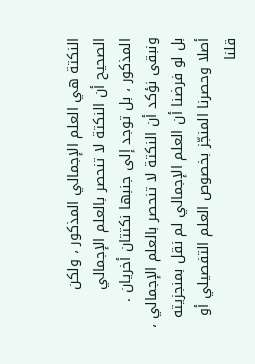النكتة هي العلم الإجمالي المذكور ، ولكن الصحيح أن النكتة لا تنحصر بالعلم الإجمالي المذكور ، بل توجد إلى جنبها نكتتان أخريان .
ونبقى نؤكد أن النكتة لا تنحصر بالعلم الإجمالي ، بل لو فرضنا أن العلم الإجمالي لم نقل بمنجزيته أصلا وحصرنا المنجّز بخصوص العلم التفصيلي أو قلنا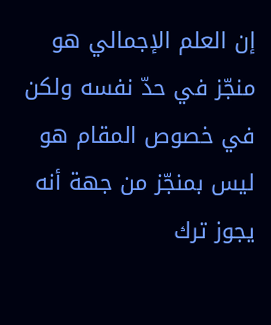إن العلم الإجمالي هو منجّز في حدّ نفسه ولكن في خصوص المقام هو ليس بمنجّز من جهة أنه يجوز ترك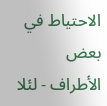الاحتياط في بعض الأطراف - لئلا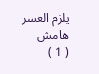يلزم العسر
هامش
( 1 )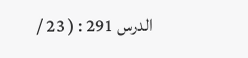الدرس 291 : ( 23 /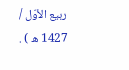ربيع الأوّل / 1427 ه ) .